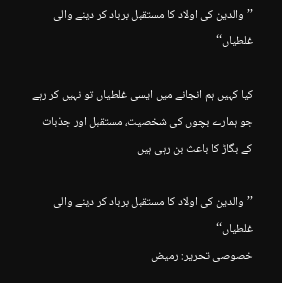’’والدین کی اولاد کا مستقبل برباد کر دینے والی غلطیاں‘‘

کیا کہیں ہم انجانے میں ایسی غلطیاں تو نہیں کر رہے جو ہمارے بچوں کی شخصیت، مستقبل اور جذبات کے بگاڑ کا باعث بن رہی ہیں

’’والدین کی اولاد کا مستقبل برباد کر دینے والی غلطیاں‘‘
خصوصی تحریر: رمیض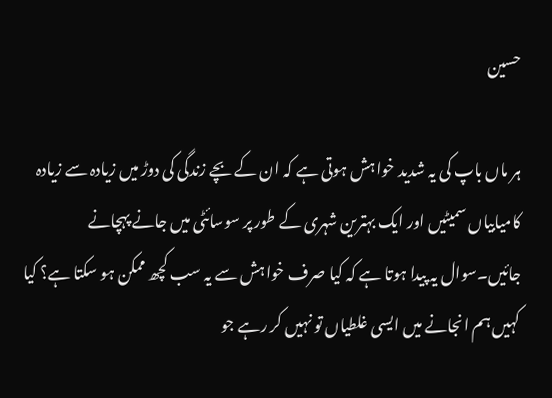حسین

ہر ماں باپ کی یہ شدید خواہش ہوتی ہے کہ ان کے بچے زندگی کی دوڑ میں زیادہ سے زیادہ کامیابیاں سمیٹیں اور ایک بہترین شہری کے طور پر سوسائٹی میں جانے پہچانے جائیں۔سوال یہ پیدا ہوتا ہے کہ کیا صرف خواہش سے یہ سب کچھ ممکن ہو سکتا ہے؟ کیا کہیں ہم انجانے میں ایسی غلطیاں تو نہیں کر رہے جو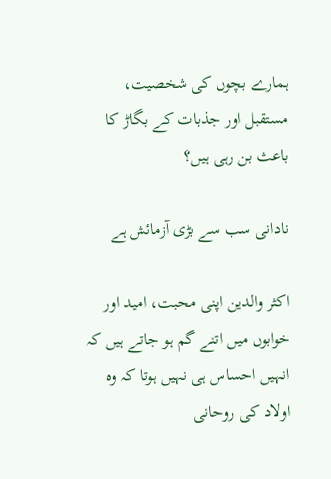ہمارے بچوں کی شخصیت، مستقبل اور جذبات کے بگاڑ کا باعث بن رہی ہیں؟

نادانی سب سے بڑی آزمائش ہے

اکثر والدین اپنی محبت، امید اور خوابوں میں اتنے گم ہو جاتے ہیں کہ انہیں احساس ہی نہیں ہوتا کہ وہ اولاد کی روحانی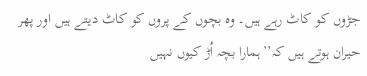جڑوں کو کاٹ رہے ہیں۔ وہ بچوں کے پروں کو کاٹ دیتے ہیں اور پھر حیران ہوتے ہیں کہ’’ہمارا بچہ اُڑ کیوں نہیں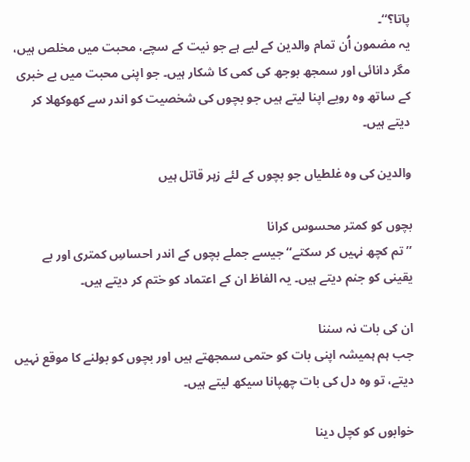پاتا؟‘‘۔
یہ مضمون اُن تمام والدین کے لیے ہے جو نیت کے سچے، محبت میں مخلص ہیں، مگر دانائی اور سمجھ بوجھ کی کمی کا شکار ہیں۔ جو اپنی محبت میں بے خبری کے ساتھ وہ رویے اپنا لیتے ہیں جو بچوں کی شخصیت کو اندر سے کھوکھلا کر دیتے ہیں۔

والدین کی وہ غلطیاں جو بچوں کے لئے زہر قاتل ہیں

بچوں کو کمتر محسوس کرانا
’’تم کچھ نہیں کر سکتے‘‘ جیسے جملے بچوں کے اندر احساسِ کمتری اور بے یقینی کو جنم دیتے ہیں۔ یہ الفاظ ان کے اعتماد کو ختم کر دیتے ہیں۔

ان کی بات نہ سننا
جب ہم ہمیشہ اپنی بات کو حتمی سمجھتے ہیں اور بچوں کو بولنے کا موقع نہیں دیتے، تو وہ دل کی بات چھپانا سیکھ لیتے ہیں۔

خوابوں کو کچل دینا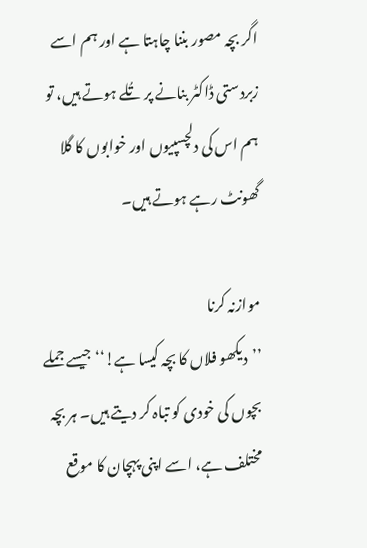اگر بچہ مصور بننا چاہتا ہے اور ہم اسے زبردستی ڈاکٹر بنانے پر تُلے ہوتے ہیں، تو ہم اس کی دلچسپیوں اور خوابوں کا گلا گھونٹ رہے ہوتے ہیں۔

موازنہ کرنا
’’دیکھو فلاں کا بچہ کیسا ہے!‘‘ جیسے جملے بچوں کی خودی کو تباہ کر دیتے ہیں۔ ہر بچہ مختلف ہے، اسے اپنی پہچان کا موقع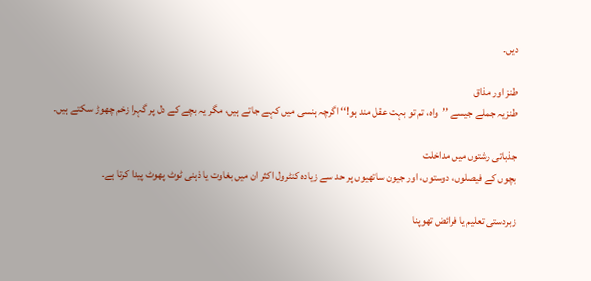دیں۔

طنز اور مذاق
طنزیہ جملے جیسے ’’واہ، تم تو بہت عقل مند ہو!‘‘ اگرچہ ہنسی میں کہے جاتے ہیں، مگر یہ بچے کے دل پر گہرا زخم چھوڑ سکتے ہیں۔

جذباتی رشتوں میں مداخلت
بچوں کے فیصلوں، دوستوں، اور جیون ساتھیوں پر حد سے زیادہ کنٹرول اکثر ان میں بغاوت یا ذہنی ٹوٹ پھوٹ پیدا کرتا ہے۔

زبردستی تعلیم یا فرائض تھوپنا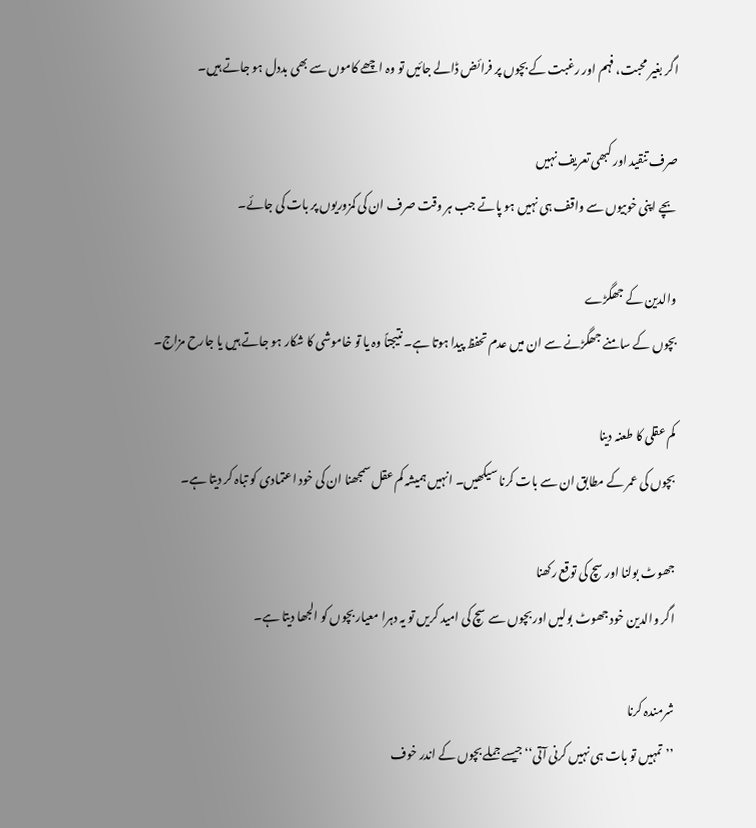اگر بغیر محبت، فہم اور رغبت کے بچوں پر فرائض ڈالے جائیں تو وہ اچھے کاموں سے بھی بددل ہو جاتے ہیں۔

صرف تنقید اور کبھی تعریف نہیں
بچے اپنی خوبیوں سے واقف ہی نہیں ہو پاتے جب ہر وقت صرف ان کی کمزوریوں پر بات کی جائے۔

والدین کے جھگڑے
بچوں کے سامنے جھگڑنے سے ان میں عدم تحفظ پیدا ہوتا ہے۔ نتیجتاً وہ یا تو خاموشی کا شکار ہو جاتے ہیں یا جارح مزاج۔

کم عقلی کا طعنہ دینا
بچوں کی عمر کے مطابق ان سے بات کرنا سیکھیں۔ انہیں ہمیشہ کم عقل سمجھنا ان کی خود اعتمادی کو تباہ کر دیتا ہے۔

جھوٹ بولنا اور سچ کی توقع رکھنا
اگر والدین خود جھوٹ بولیں اور بچوں سے سچ کی امید کریں تو یہ دہرا معیار بچوں کو الجھا دیتا ہے۔

شرمندہ کرنا
’’تمہیں تو بات ہی نہیں کرنی آتی‘‘ جیسے جملے بچوں کے اندر خوف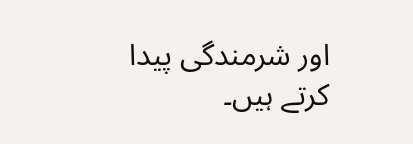اور شرمندگی پیدا کرتے ہیں۔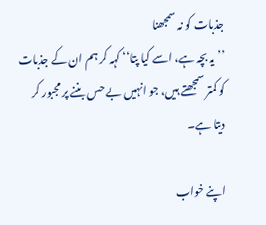جذبات کو نہ سمجھنا
’’یہ بچہ ہے، اسے کیا پتا‘‘ کہہ کر ہم ان کے جذبات کو کمتر سمجھتے ہیں، جو انہیں بے حس بننے پر مجبور کر دیتا ہے۔

اپنے خواب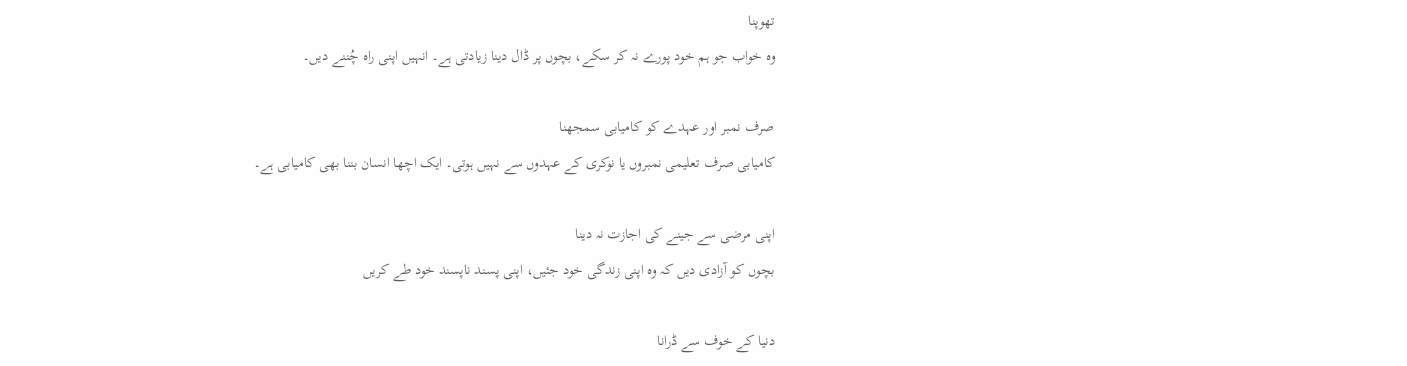تھوپنا
وہ خواب جو ہم خود پورے نہ کر سکے، بچوں پر ڈال دینا زیادتی ہے۔ انہیں اپنی راہ چُننے دیں۔

صرف نمبر اور عہدے کو کامیابی سمجھنا
کامیابی صرف تعلیمی نمبروں یا نوکری کے عہدوں سے نہیں ہوتی۔ ایک اچھا انسان بننا بھی کامیابی ہے۔

اپنی مرضی سے جینے کی اجازت نہ دینا
بچوں کو آزادی دیں کہ وہ اپنی زندگی خود جئیں، اپنی پسند ناپسند خود طے کریں

دنیا کے خوف سے ڈرانا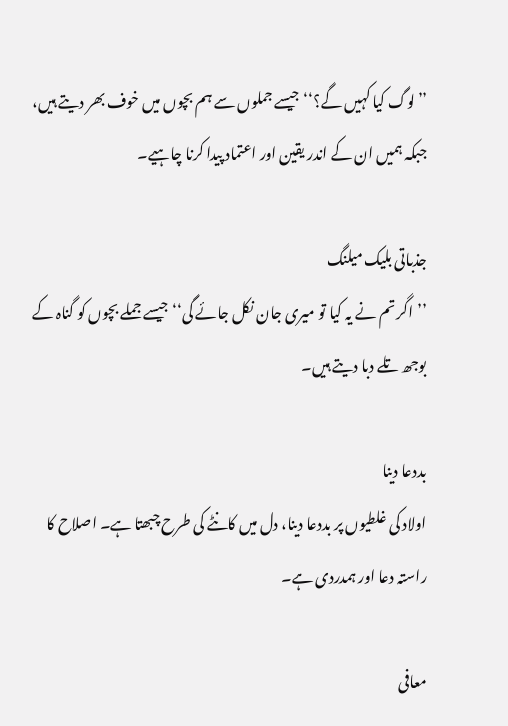’’لوگ کیا کہیں گے؟‘‘ جیسے جملوں سے ہم بچوں میں خوف بھر دیتے ہیں، جبکہ ہمیں ان کے اندر یقین اور اعتماد پیدا کرنا چاہیے۔

جذباتی بلیک میلنگ
’’اگر تم نے یہ کیا تو میری جان نکل جائے گی‘‘ جیسے جملے بچوں کو گناہ کے بوجھ تلے دبا دیتے ہیں۔

بددعا دینا
اولاد کی غلطیوں پر بددعا دینا، دل میں کانٹے کی طرح چبھتا ہے۔ اصلاح کا راستہ دعا اور ہمدردی ہے۔

معافی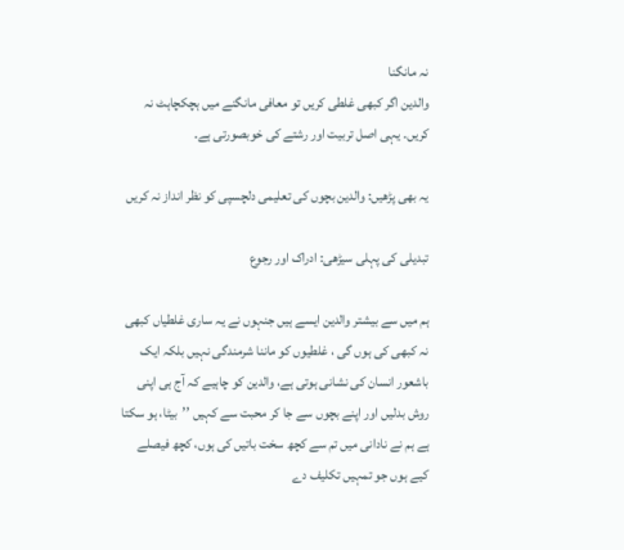نہ مانگنا
والدین اگر کبھی غلطی کریں تو معافی مانگنے میں ہچکچاہٹ نہ کریں۔ یہی اصل تربیت اور رشتے کی خوبصورتی ہے۔

یہ بھی پڑھیں: والدین بچوں کی تعلیمی دلچسپی کو نظر انداز نہ کریں

تبدیلی کی پہلی سیڑھی: ادراک اور رجوع

ہم میں سے بیشتر والدین ایسے ہیں جنہوں نے یہ ساری غلطیاں کبھی نہ کبھی کی ہوں گی ، غلطیوں کو ماننا شرمندگی نہیں بلکہ ایک باشعور انسان کی نشانی ہوتی ہے، والدین کو چاہیے کہ آج ہی اپنی روش بدلیں اور اپنے بچوں سے جا کر محبت سے کہیں ’’بیٹا، ہو سکتا ہے ہم نے نادانی میں تم سے کچھ سخت باتیں کی ہوں، کچھ فیصلے کیے ہوں جو تمہیں تکلیف دے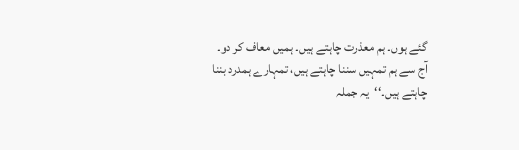گئے ہوں۔ ہم معذرت چاہتے ہیں۔ ہمیں معاف کر دو۔ آج سے ہم تمہیں سننا چاہتے ہیں، تمہارے ہمدرد بننا چاہتے ہیں۔‘‘یہ جملہ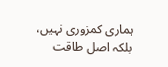ہماری کمزوری نہیں، بلکہ اصل طاقت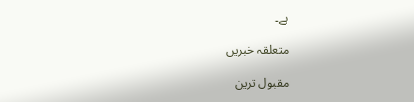ہے۔

متعلقہ خبریں

مقبول ترین